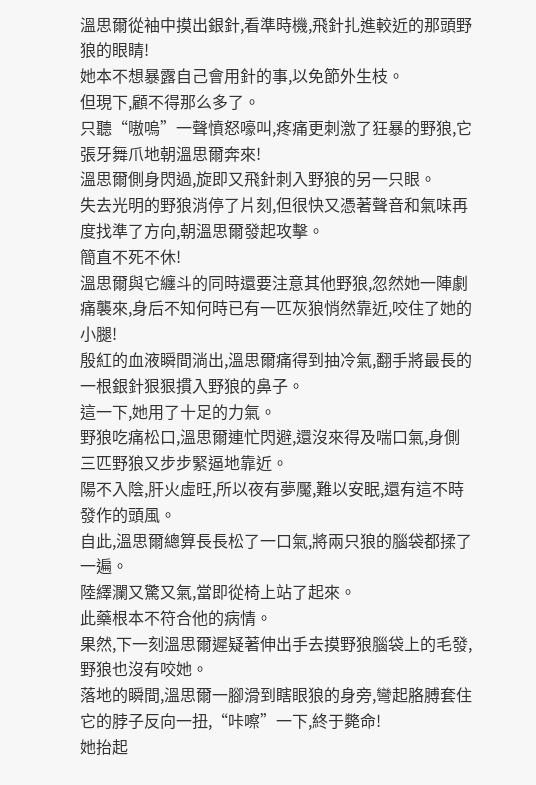溫思爾從袖中摸出銀針,看準時機,飛針扎進較近的那頭野狼的眼睛!
她本不想暴露自己會用針的事,以免節外生枝。
但現下,顧不得那么多了。
只聽“嗷嗚”一聲憤怒嚎叫,疼痛更刺激了狂暴的野狼,它張牙舞爪地朝溫思爾奔來!
溫思爾側身閃過,旋即又飛針刺入野狼的另一只眼。
失去光明的野狼消停了片刻,但很快又憑著聲音和氣味再度找準了方向,朝溫思爾發起攻擊。
簡直不死不休!
溫思爾與它纏斗的同時還要注意其他野狼,忽然她一陣劇痛襲來,身后不知何時已有一匹灰狼悄然靠近,咬住了她的小腿!
殷紅的血液瞬間淌出,溫思爾痛得到抽冷氣,翻手將最長的一根銀針狠狠摜入野狼的鼻子。
這一下,她用了十足的力氣。
野狼吃痛松口,溫思爾連忙閃避,還沒來得及喘口氣,身側三匹野狼又步步緊逼地靠近。
陽不入陰,肝火虛旺,所以夜有夢魘,難以安眠,還有這不時發作的頭風。
自此,溫思爾總算長長松了一口氣,將兩只狼的腦袋都揉了一遍。
陸繹瀾又驚又氣,當即從椅上站了起來。
此藥根本不符合他的病情。
果然,下一刻溫思爾遲疑著伸出手去摸野狼腦袋上的毛發,野狼也沒有咬她。
落地的瞬間,溫思爾一腳滑到瞎眼狼的身旁,彎起胳膊套住它的脖子反向一扭,“咔嚓”一下,終于斃命!
她抬起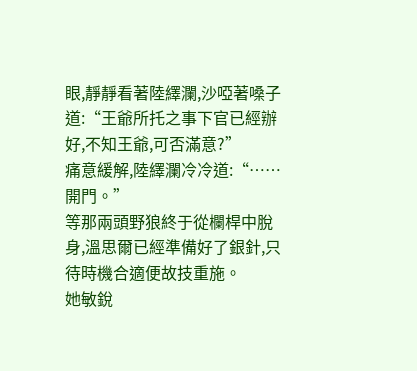眼,靜靜看著陸繹瀾,沙啞著嗓子道:“王爺所托之事下官已經辦好,不知王爺,可否滿意?”
痛意緩解,陸繹瀾冷冷道:“……開門。”
等那兩頭野狼終于從欄桿中脫身,溫思爾已經準備好了銀針,只待時機合適便故技重施。
她敏銳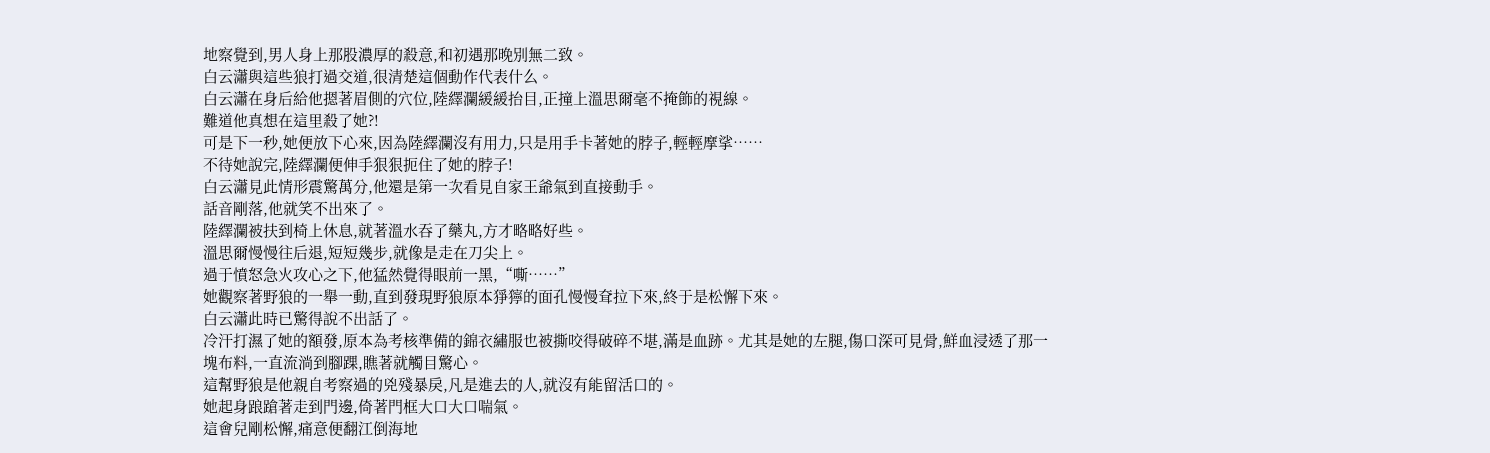地察覺到,男人身上那股濃厚的殺意,和初遇那晚別無二致。
白云瀟與這些狼打過交道,很清楚這個動作代表什么。
白云瀟在身后給他摁著眉側的穴位,陸繹瀾緩緩抬目,正撞上溫思爾毫不掩飾的視線。
難道他真想在這里殺了她?!
可是下一秒,她便放下心來,因為陸繹瀾沒有用力,只是用手卡著她的脖子,輕輕摩挲……
不待她說完,陸繹瀾便伸手狠狠扼住了她的脖子!
白云瀟見此情形震驚萬分,他還是第一次看見自家王爺氣到直接動手。
話音剛落,他就笑不出來了。
陸繹瀾被扶到椅上休息,就著溫水吞了藥丸,方才略略好些。
溫思爾慢慢往后退,短短幾步,就像是走在刀尖上。
過于憤怒急火攻心之下,他猛然覺得眼前一黑,“嘶……”
她觀察著野狼的一舉一動,直到發現野狼原本猙獰的面孔慢慢耷拉下來,終于是松懈下來。
白云瀟此時已驚得說不出話了。
冷汗打濕了她的額發,原本為考核準備的錦衣繡服也被撕咬得破碎不堪,滿是血跡。尤其是她的左腿,傷口深可見骨,鮮血浸透了那一塊布料,一直流淌到腳踝,瞧著就觸目驚心。
這幫野狼是他親自考察過的兇殘暴戾,凡是進去的人,就沒有能留活口的。
她起身踉蹌著走到門邊,倚著門框大口大口喘氣。
這會兒剛松懈,痛意便翻江倒海地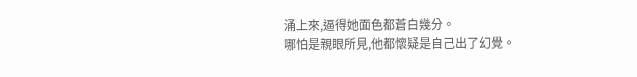涌上來,逼得她面色都蒼白幾分。
哪怕是親眼所見,他都懷疑是自己出了幻覺。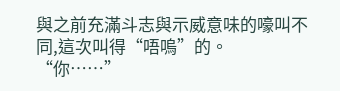與之前充滿斗志與示威意味的嚎叫不同,這次叫得“唔嗚”的。
“你……”